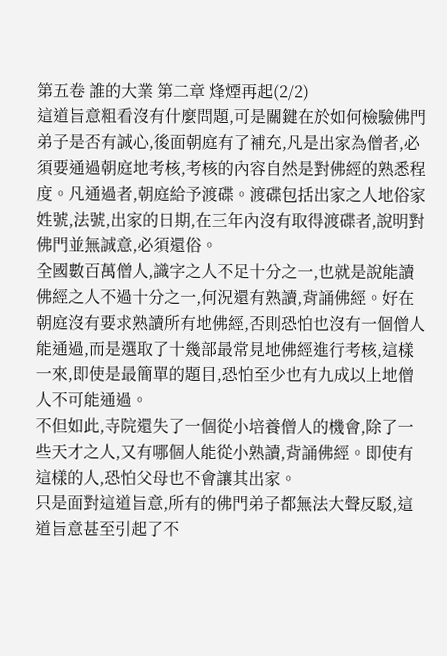第五卷 誰的大業 第二章 烽煙再起(2/2)
這道旨意粗看沒有什麼問題,可是關鍵在於如何檢驗佛門弟子是否有誠心,後面朝庭有了補充,凡是出家為僧者,必須要通過朝庭地考核,考核的內容自然是對佛經的熟悉程度。凡通過者,朝庭給予渡碟。渡碟包括出家之人地俗家姓號,法號,出家的日期,在三年內沒有取得渡碟者,說明對佛門並無誠意,必須還俗。
全國數百萬僧人,識字之人不足十分之一,也就是說能讀佛經之人不過十分之一,何況還有熟讀,背誦佛經。好在朝庭沒有要求熟讀所有地佛經,否則恐怕也沒有一個僧人能通過,而是選取了十幾部最常見地佛經進行考核,這樣一來,即使是最簡單的題目,恐怕至少也有九成以上地僧人不可能通過。
不但如此,寺院還失了一個從小培養僧人的機會,除了一些天才之人,又有哪個人能從小熟讀,背誦佛經。即使有這樣的人,恐怕父母也不會讓其出家。
只是面對這道旨意,所有的佛門弟子都無法大聲反駁,這道旨意甚至引起了不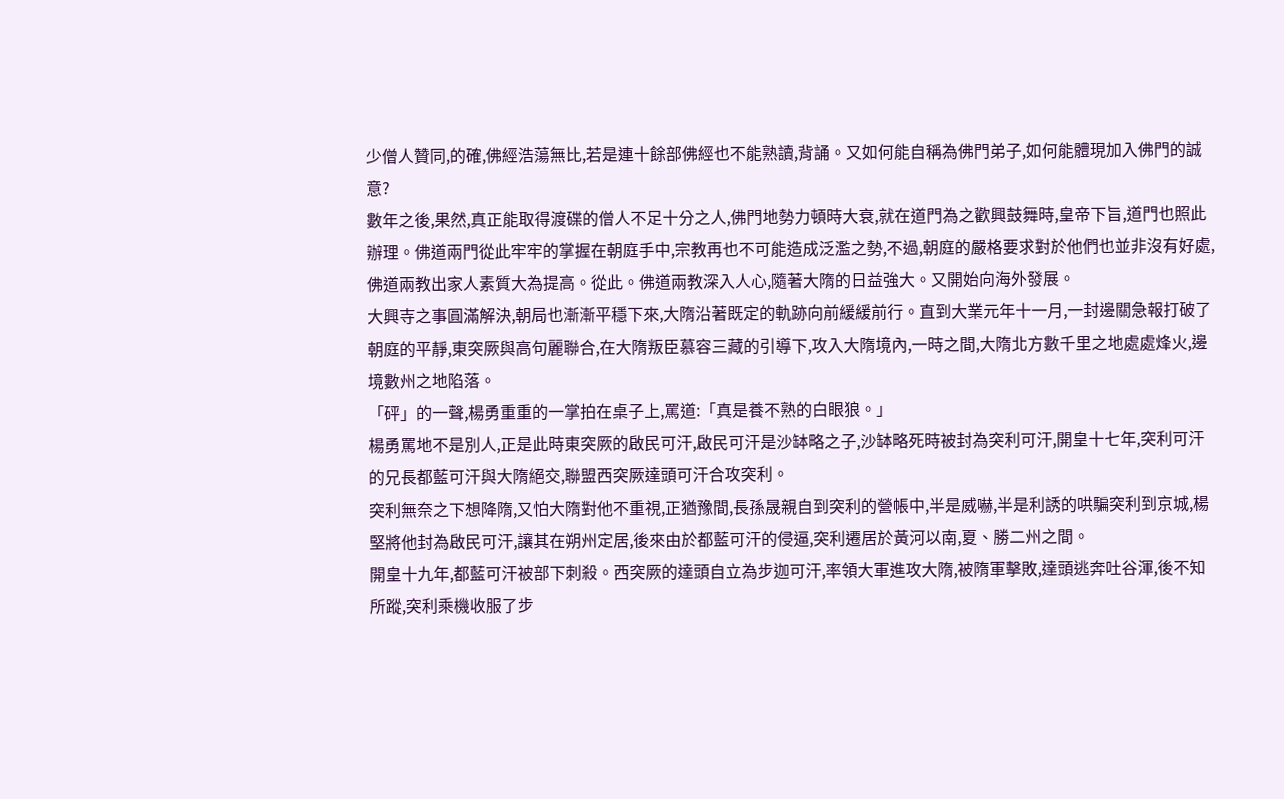少僧人贊同,的確,佛經浩蕩無比,若是連十餘部佛經也不能熟讀,背誦。又如何能自稱為佛門弟子,如何能體現加入佛門的誠意?
數年之後,果然,真正能取得渡碟的僧人不足十分之人,佛門地勢力頓時大衰,就在道門為之歡興鼓舞時,皇帝下旨,道門也照此辦理。佛道兩門從此牢牢的掌握在朝庭手中,宗教再也不可能造成泛濫之勢,不過,朝庭的嚴格要求對於他們也並非沒有好處,佛道兩教出家人素質大為提高。從此。佛道兩教深入人心,隨著大隋的日益強大。又開始向海外發展。
大興寺之事圓滿解決,朝局也漸漸平穩下來,大隋沿著既定的軌跡向前緩緩前行。直到大業元年十一月,一封邊關急報打破了朝庭的平靜,東突厥與高句麗聯合,在大隋叛臣慕容三藏的引導下,攻入大隋境內,一時之間,大隋北方數千里之地處處烽火,邊境數州之地陷落。
「砰」的一聲,楊勇重重的一掌拍在桌子上,罵道:「真是養不熟的白眼狼。」
楊勇罵地不是別人,正是此時東突厥的啟民可汗,啟民可汗是沙缽略之子,沙缽略死時被封為突利可汗,開皇十七年,突利可汗的兄長都藍可汗與大隋絕交,聯盟西突厥達頭可汗合攻突利。
突利無奈之下想降隋,又怕大隋對他不重視,正猶豫間,長孫晟親自到突利的營帳中,半是威嚇,半是利誘的哄騙突利到京城,楊堅將他封為啟民可汗,讓其在朔州定居,後來由於都藍可汗的侵逼,突利遷居於黃河以南,夏、勝二州之間。
開皇十九年,都藍可汗被部下刺殺。西突厥的達頭自立為步迦可汗,率領大軍進攻大隋,被隋軍擊敗,達頭逃奔吐谷渾,後不知所蹤,突利乘機收服了步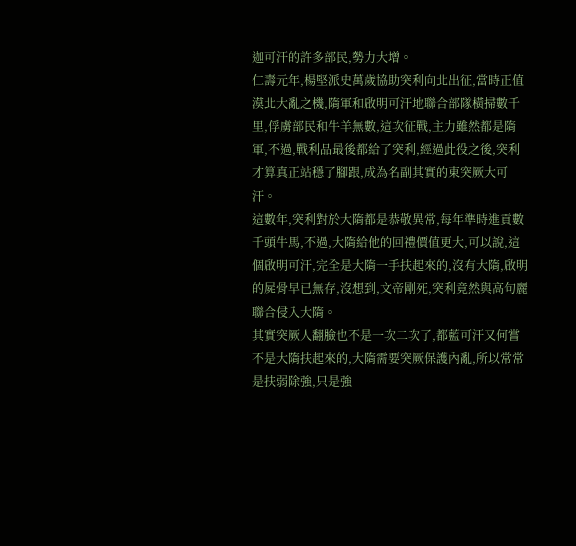迦可汗的許多部民,勢力大增。
仁壽元年,楊堅派史萬歲協助突利向北出征,當時正值漠北大亂之機,隋軍和啟明可汗地聯合部隊橫掃數千里,俘虜部民和牛羊無數,這次征戰,主力雖然都是隋軍,不過,戰利品最後都給了突利,經過此役之後,突利才算真正站穩了腳跟,成為名副其實的東突厥大可汗。
這數年,突利對於大隋都是恭敬異常,每年準時進貢數千頭牛馬,不過,大隋給他的回禮價值更大,可以說,這個啟明可汗,完全是大隋一手扶起來的,沒有大隋,啟明的屍骨早已無存,沒想到,文帝剛死,突利竟然與高句麗聯合侵入大隋。
其實突厥人翻臉也不是一次二次了,都藍可汗又何嘗不是大隋扶起來的,大隋需要突厥保護內亂,所以常常是扶弱除強,只是強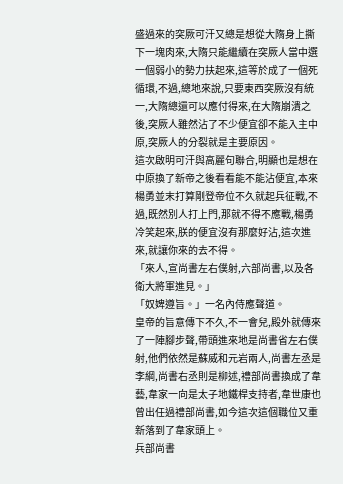盛過來的突厥可汗又總是想從大隋身上撕下一塊肉來,大隋只能繼續在突厥人當中選一個弱小的勢力扶起來,這等於成了一個死循環,不過,總地來說,只要東西突厥沒有統一,大隋總還可以應付得來,在大隋崩潰之後,突厥人雖然沾了不少便宜卻不能入主中原,突厥人的分裂就是主要原因。
這次啟明可汗與高麗句聯合,明顯也是想在中原換了新帝之後看看能不能沾便宜,本來楊勇並末打算剛登帝位不久就起兵征戰,不過,既然別人打上門,那就不得不應戰,楊勇冷笑起來,朕的便宜沒有那麼好沾,這次進來,就讓你來的去不得。
「來人,宣尚書左右僕射,六部尚書,以及各衛大將軍進見。」
「奴婢遵旨。」一名內侍應聲道。
皇帝的旨意傳下不久,不一會兒,殿外就傳來了一陣腳步聲,帶頭進來地是尚書省左右僕射,他們依然是蘇威和元岩兩人,尚書左丞是李綱,尚書右丞則是柳述,禮部尚書換成了韋藝,韋家一向是太子地鐵桿支持者,韋世康也曾出任過禮部尚書,如今這次這個職位又重新落到了韋家頭上。
兵部尚書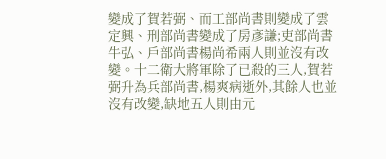變成了賀若弼、而工部尚書則變成了雲定興、刑部尚書變成了房彥謙;吏部尚書牛弘、戶部尚書楊尚希兩人則並沒有改變。十二衛大將軍除了已殺的三人,賀若弼升為兵部尚書,楊爽病逝外,其餘人也並沒有改變,缺地五人則由元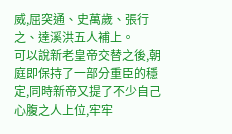威,屈突通、史萬歲、張行之、達溪洪五人補上。
可以說新老皇帝交替之後,朝庭即保持了一部分重臣的穩定,同時新帝又提了不少自己心腹之人上位,牢牢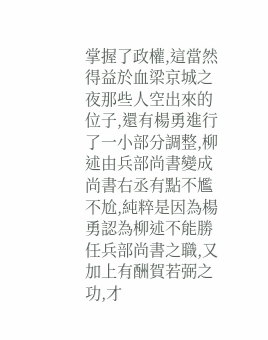掌握了政權,這當然得益於血梁京城之夜那些人空出來的位子,還有楊勇進行了一小部分調整,柳述由兵部尚書變成尚書右丞有點不尷不尬,純粹是因為楊勇認為柳述不能勝任兵部尚書之職,又加上有酬賀若弼之功,才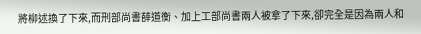將柳述換了下來,而刑部尚書薛道衡、加上工部尚書兩人被拿了下來,卻完全是因為兩人和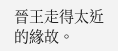晉王走得太近的緣故。